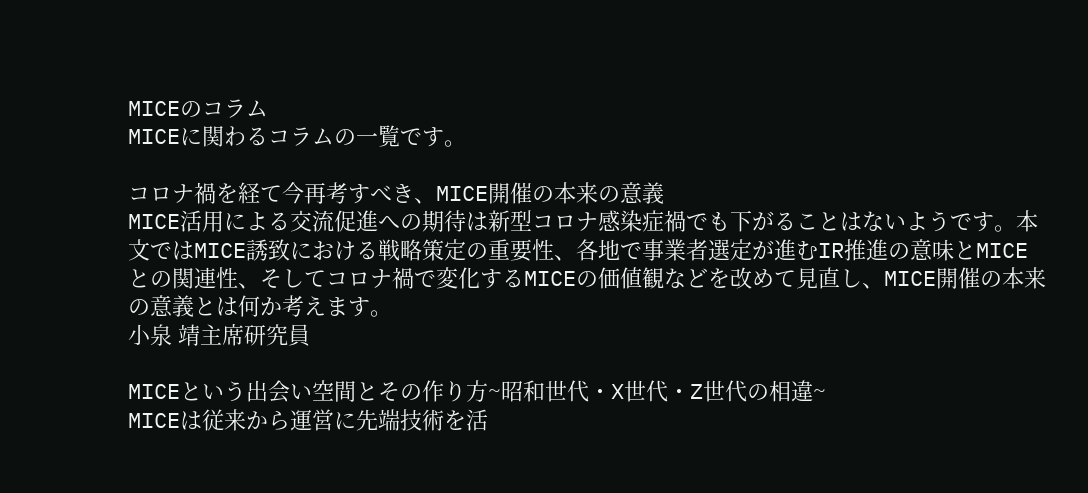MICEのコラム
MICEに関わるコラムの一覧です。

コロナ禍を経て今再考すべき、MICE開催の本来の意義
MICE活用による交流促進への期待は新型コロナ感染症禍でも下がることはないようです。本文ではMICE誘致における戦略策定の重要性、各地で事業者選定が進むIR推進の意味とMICEとの関連性、そしてコロナ禍で変化するMICEの価値観などを改めて見直し、MICE開催の本来の意義とは何か考えます。
小泉 靖主席研究員

MICEという出会い空間とその作り方~昭和世代・X世代・Z世代の相違~
MICEは従来から運営に先端技術を活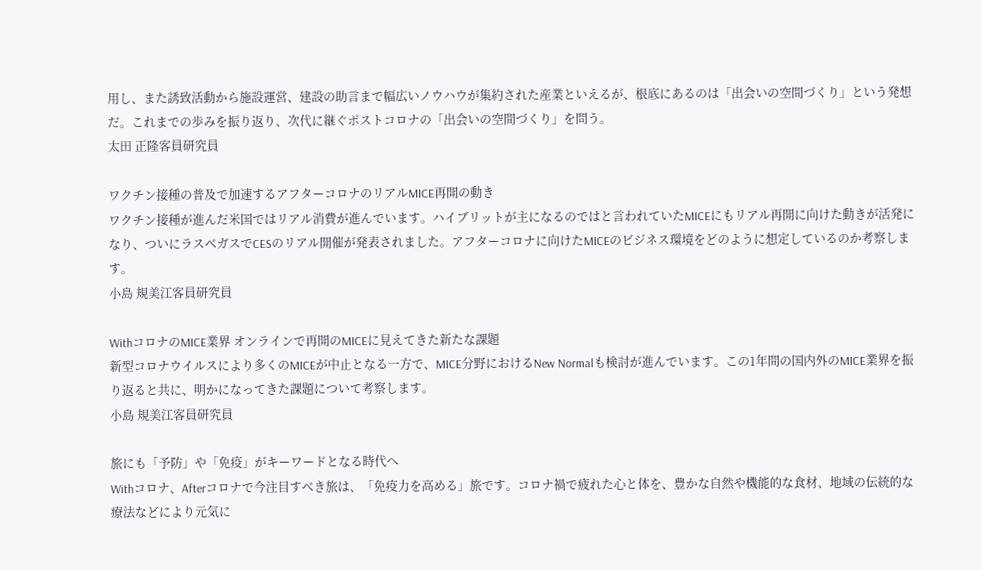用し、また誘致活動から施設運営、建設の助言まで幅広いノウハウが集約された産業といえるが、根底にあるのは「出会いの空間づくり」という発想だ。これまでの歩みを振り返り、次代に継ぐポストコロナの「出会いの空間づくり」を問う。
太田 正隆客員研究員

ワクチン接種の普及で加速するアフターコロナのリアルMICE再開の動き
ワクチン接種が進んだ米国ではリアル消費が進んでいます。ハイブリットが主になるのではと言われていたMICEにもリアル再開に向けた動きが活発になり、ついにラスベガスでCESのリアル開催が発表されました。アフターコロナに向けたMICEのビジネス環境をどのように想定しているのか考察します。
小島 規美江客員研究員

WithコロナのMICE業界 オンラインで再開のMICEに見えてきた新たな課題
新型コロナウイルスにより多くのMICEが中止となる一方で、MICE分野におけるNew Normalも検討が進んでいます。この1年間の国内外のMICE業界を振り返ると共に、明かになってきた課題について考察します。
小島 規美江客員研究員

旅にも「予防」や「免疫」がキーワードとなる時代へ
Withコロナ、Afterコロナで今注目すべき旅は、「免疫力を高める」旅です。コロナ禍で疲れた心と体を、豊かな自然や機能的な食材、地域の伝統的な療法などにより元気に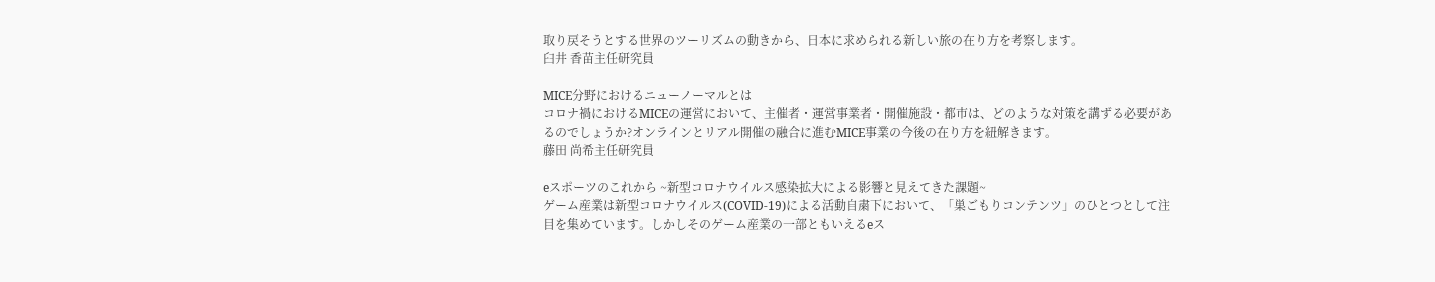取り戻そうとする世界のツーリズムの動きから、日本に求められる新しい旅の在り方を考察します。
臼井 香苗主任研究員

MICE分野におけるニューノーマルとは
コロナ禍におけるMICEの運営において、主催者・運営事業者・開催施設・都市は、どのような対策を講ずる必要があるのでしょうか?オンラインとリアル開催の融合に進むMICE事業の今後の在り方を紐解きます。
藤田 尚希主任研究員

eスポーツのこれから ~新型コロナウイルス感染拡大による影響と見えてきた課題~
ゲーム産業は新型コロナウイルス(COVID-19)による活動自粛下において、「巣ごもりコンテンツ」のひとつとして注目を集めています。しかしそのゲーム産業の一部ともいえるeス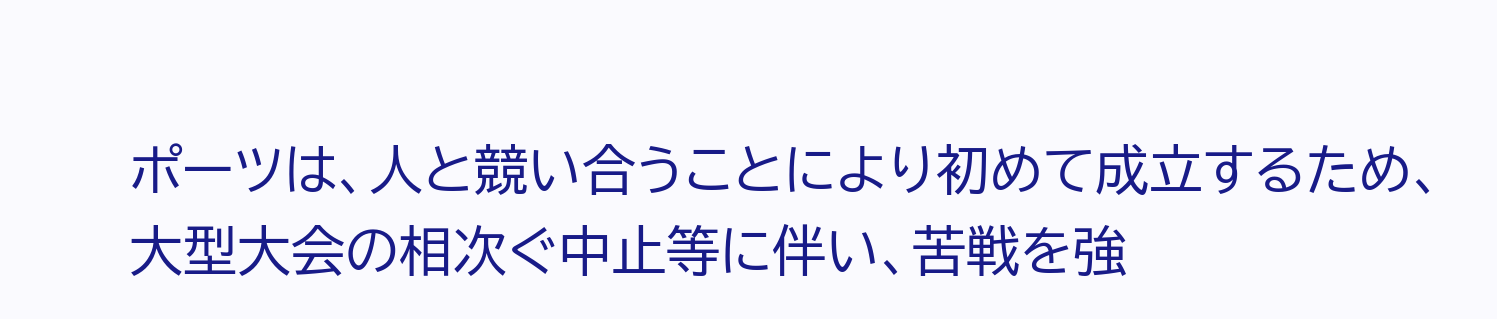ポーツは、人と競い合うことにより初めて成立するため、大型大会の相次ぐ中止等に伴い、苦戦を強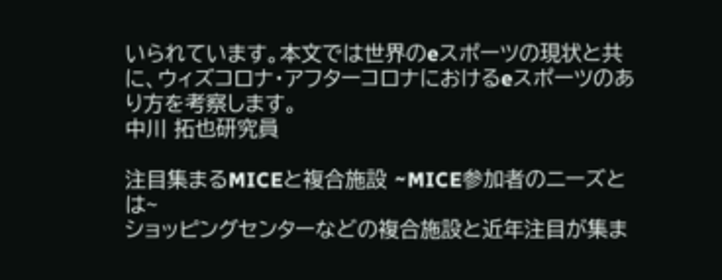いられています。本文では世界のeスポーツの現状と共に、ウィズコロナ・アフターコロナにおけるeスポーツのあり方を考察します。
中川 拓也研究員

注目集まるMICEと複合施設 ~MICE参加者のニーズとは~
ショッピングセンターなどの複合施設と近年注目が集ま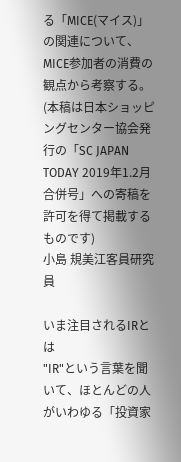る「MICE(マイス)」の関連について、MICE参加者の消費の観点から考察する。(本稿は日本ショッピングセンター協会発行の「SC JAPAN TODAY 2019年1.2月合併号」への寄稿を許可を得て掲載するものです)
小島 規美江客員研究員

いま注目されるIRとは
"IR"という言葉を聞いて、ほとんどの人がいわゆる「投資家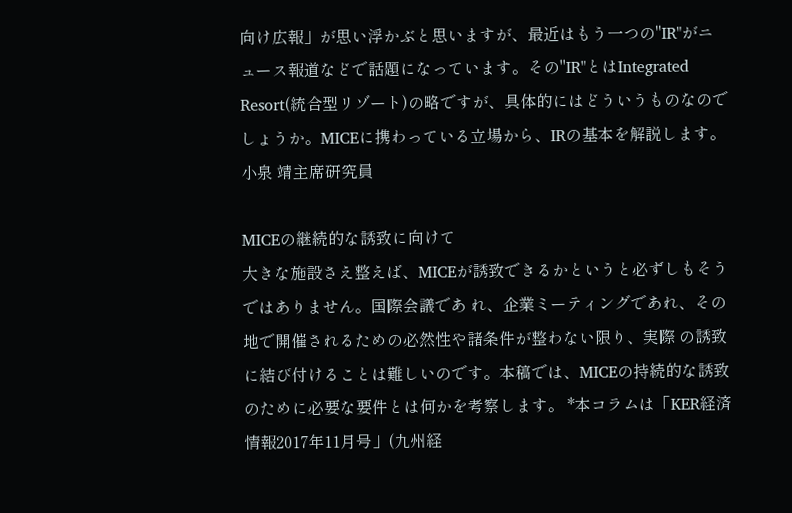向け広報」が思い浮かぶと思いますが、最近はもう一つの"IR"がニュース報道などで話題になっています。その"IR"とはIntegrated Resort(統合型リゾート)の略ですが、具体的にはどういうものなのでしょうか。MICEに携わっている立場から、IRの基本を解説します。
小泉 靖主席研究員

MICEの継続的な誘致に向けて
大きな施設さえ整えば、MICEが誘致できるかというと必ずしもそうではありません。国際会議であ れ、企業ミーティングであれ、その地で開催されるための必然性や諸条件が整わない限り、実際 の誘致に結び付けることは難しいのです。本稿では、MICEの持続的な誘致のために必要な要件とは何かを考察します。 *本コラムは「KER経済情報2017年11月号」(九州経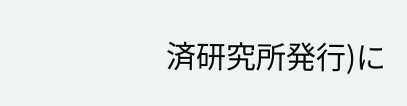済研究所発行)に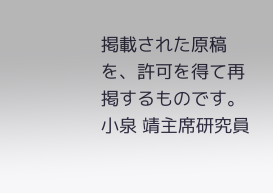掲載された原稿を、許可を得て再掲するものです。
小泉 靖主席研究員